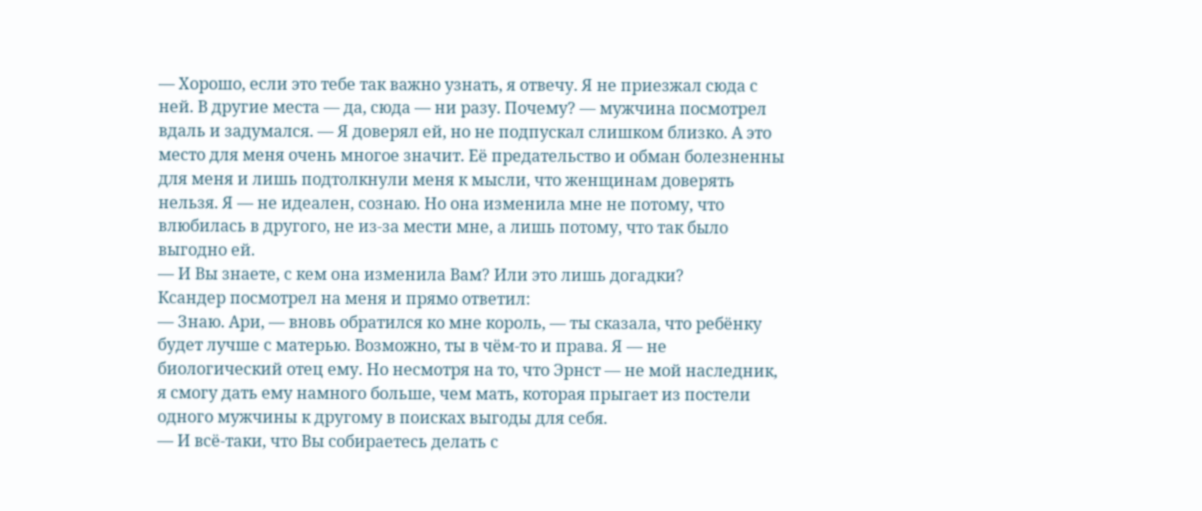— Хорошо, если это тебе так важно узнать, я отвечу. Я не приезжал сюда с ней. В другие места — да, сюда — ни разу. Почему? — мужчина посмотрел вдаль и задумался. — Я доверял ей, но не подпускал слишком близко. А это место для меня очень многое значит. Её предательство и обман болезненны для меня и лишь подтолкнули меня к мысли, что женщинам доверять нельзя. Я — не идеален, сознаю. Но она изменила мне не потому, что влюбилась в другого, не из-за мести мне, а лишь потому, что так было выгодно ей.
— И Вы знаете, с кем она изменила Вам? Или это лишь догадки?
Ксандер посмотрел на меня и прямо ответил:
— Знаю. Ари, — вновь обратился ко мне король, — ты сказала, что ребёнку будет лучше с матерью. Возможно, ты в чём-то и права. Я — не биологический отец ему. Но несмотря на то, что Эрнст — не мой наследник, я смогу дать ему намного больше, чем мать, которая прыгает из постели одного мужчины к другому в поисках выгоды для себя.
— И всё-таки, что Вы собираетесь делать с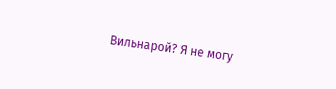Вильнарой? Я не могу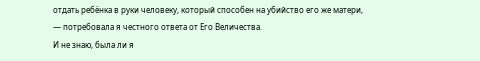отдать ребёнка в руки человеку, который способен на убийство его же матери, — потребовала я честного ответа от Его Величества.
И не знаю, была ли я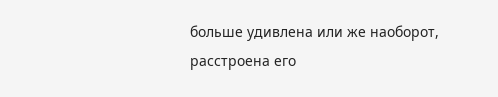больше удивлена или же наоборот, расстроена его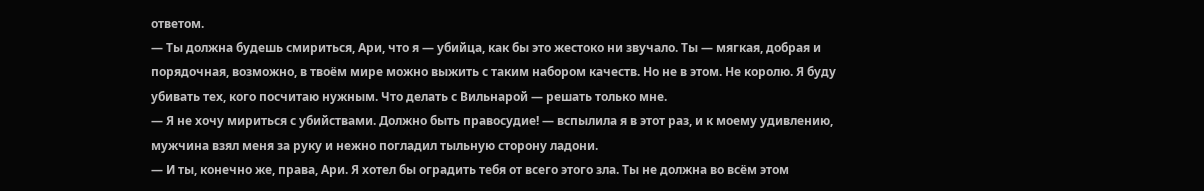ответом.
— Ты должна будешь смириться, Ари, что я — убийца, как бы это жестоко ни звучало. Ты — мягкая, добрая и порядочная, возможно, в твоём мире можно выжить с таким набором качеств. Но не в этом. Не королю. Я буду убивать тех, кого посчитаю нужным. Что делать с Вильнарой — решать только мне.
— Я не хочу мириться с убийствами. Должно быть правосудие! — вспылила я в этот раз, и к моему удивлению, мужчина взял меня за руку и нежно погладил тыльную сторону ладони.
— И ты, конечно же, права, Ари. Я хотел бы оградить тебя от всего этого зла. Ты не должна во всём этом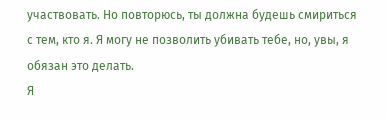участвовать. Но повторюсь, ты должна будешь смириться с тем, кто я. Я могу не позволить убивать тебе, но, увы, я обязан это делать.
Я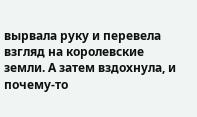вырвала руку и перевела взгляд на королевские земли. А затем вздохнула, и почему-то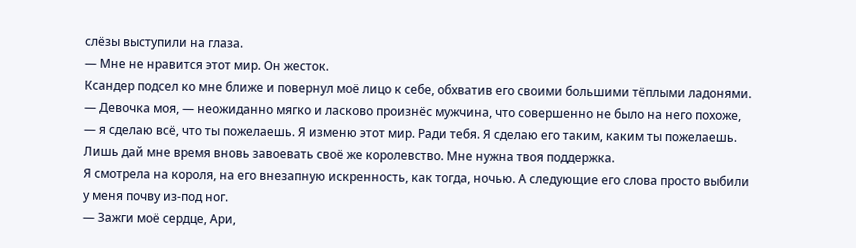слёзы выступили на глаза.
— Мне не нравится этот мир. Он жесток.
Ксандер подсел ко мне ближе и повернул моё лицо к себе, обхватив его своими большими тёплыми ладонями.
— Девочка моя, — неожиданно мягко и ласково произнёс мужчина, что совершенно не было на него похоже, — я сделаю всё, что ты пожелаешь. Я изменю этот мир. Ради тебя. Я сделаю его таким, каким ты пожелаешь. Лишь дай мне время вновь завоевать своё же королевство. Мне нужна твоя поддержка.
Я смотрела на короля, на его внезапную искренность, как тогда, ночью. А следующие его слова просто выбили у меня почву из-под ног.
— Зажги моё сердце, Ари,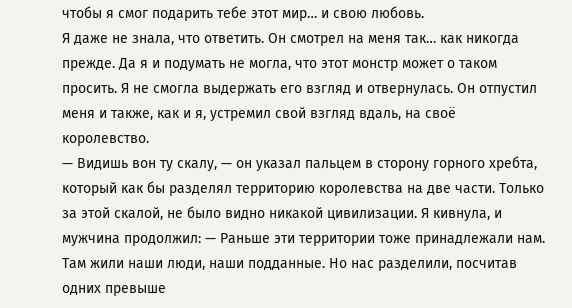чтобы я смог подарить тебе этот мир… и свою любовь.
Я даже не знала, что ответить. Он смотрел на меня так… как никогда прежде. Да я и подумать не могла, что этот монстр может о таком просить. Я не смогла выдержать его взгляд и отвернулась. Он отпустил меня и также, как и я, устремил свой взгляд вдаль, на своё королевство.
— Видишь вон ту скалу, — он указал пальцем в сторону горного хребта, который как бы разделял территорию королевства на две части. Только за этой скалой, не было видно никакой цивилизации. Я кивнула, и мужчина продолжил: — Раньше эти территории тоже принадлежали нам. Там жили наши люди, наши подданные. Но нас разделили, посчитав одних превыше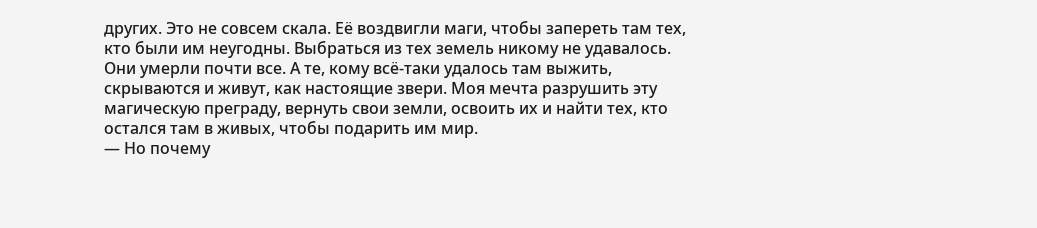других. Это не совсем скала. Её воздвигли маги, чтобы запереть там тех, кто были им неугодны. Выбраться из тех земель никому не удавалось. Они умерли почти все. А те, кому всё-таки удалось там выжить, скрываются и живут, как настоящие звери. Моя мечта разрушить эту магическую преграду, вернуть свои земли, освоить их и найти тех, кто остался там в живых, чтобы подарить им мир.
— Но почему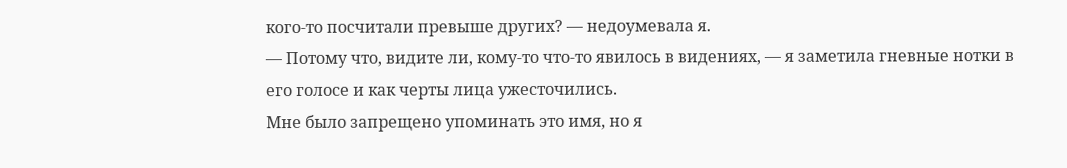кого-то посчитали превыше других? — недоумевала я.
— Потому что, видите ли, кому-то что-то явилось в видениях, — я заметила гневные нотки в его голосе и как черты лица ужесточились.
Мне было запрещено упоминать это имя, но я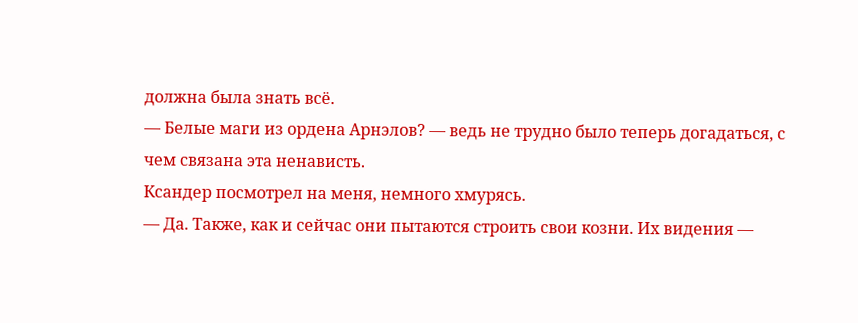должна была знать всё.
— Белые маги из ордена Арнэлов? — ведь не трудно было теперь догадаться, с чем связана эта ненависть.
Ксандер посмотрел на меня, немного хмурясь.
— Да. Также, как и сейчас они пытаются строить свои козни. Их видения —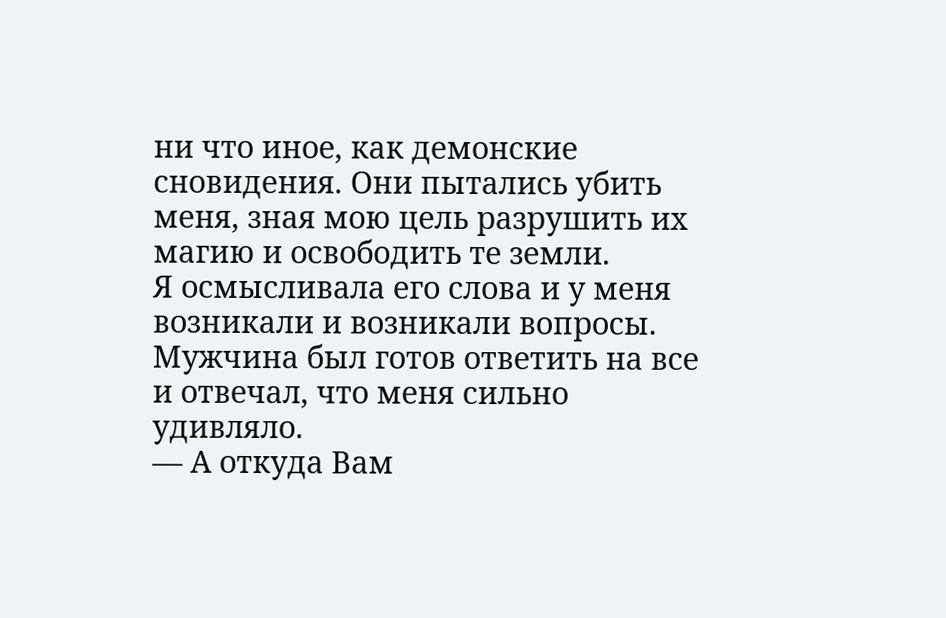ни что иное, как демонские сновидения. Они пытались убить меня, зная мою цель разрушить их магию и освободить те земли.
Я осмысливала его слова и у меня возникали и возникали вопросы. Мужчина был готов ответить на все и отвечал, что меня сильно удивляло.
— А откуда Вам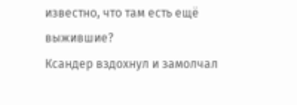известно, что там есть ещё выжившие?
Ксандер вздохнул и замолчал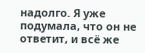надолго. Я уже подумала, что он не ответит, и всё же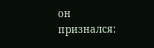он признался: